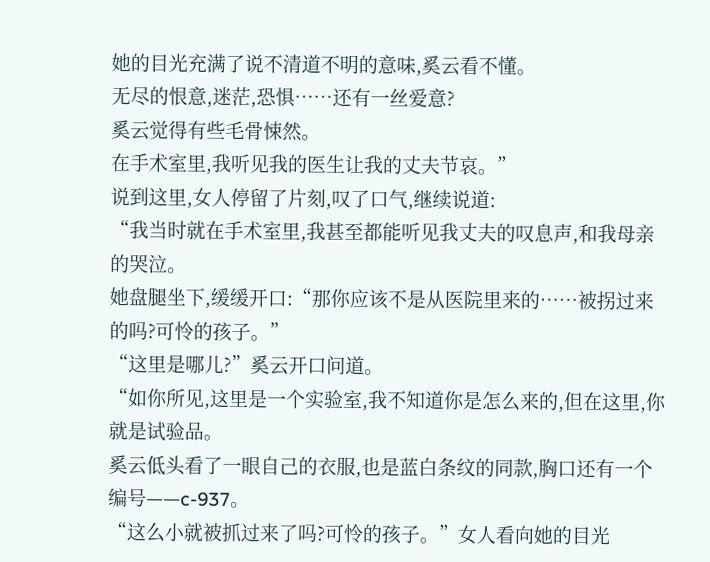她的目光充满了说不清道不明的意味,奚云看不懂。
无尽的恨意,迷茫,恐惧……还有一丝爱意?
奚云觉得有些毛骨悚然。
在手术室里,我听见我的医生让我的丈夫节哀。”
说到这里,女人停留了片刻,叹了口气,继续说道:
“我当时就在手术室里,我甚至都能听见我丈夫的叹息声,和我母亲的哭泣。
她盘腿坐下,缓缓开口:“那你应该不是从医院里来的……被拐过来的吗?可怜的孩子。”
“这里是哪儿?”奚云开口问道。
“如你所见,这里是一个实验室,我不知道你是怎么来的,但在这里,你就是试验品。
奚云低头看了一眼自己的衣服,也是蓝白条纹的同款,胸口还有一个编号——c-937。
“这么小就被抓过来了吗?可怜的孩子。”女人看向她的目光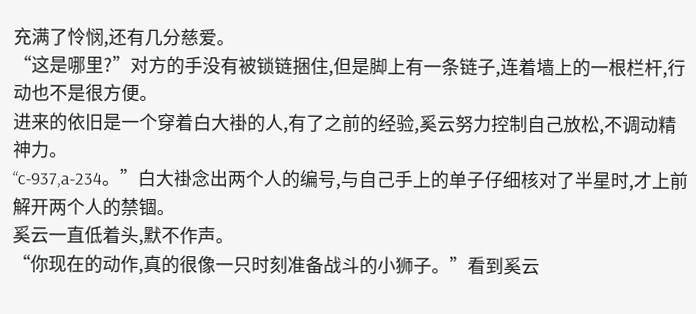充满了怜悯,还有几分慈爱。
“这是哪里?”对方的手没有被锁链捆住,但是脚上有一条链子,连着墙上的一根栏杆,行动也不是很方便。
进来的依旧是一个穿着白大褂的人,有了之前的经验,奚云努力控制自己放松,不调动精神力。
“c-937,a-234。”白大褂念出两个人的编号,与自己手上的单子仔细核对了半星时,才上前解开两个人的禁锢。
奚云一直低着头,默不作声。
“你现在的动作,真的很像一只时刻准备战斗的小狮子。”看到奚云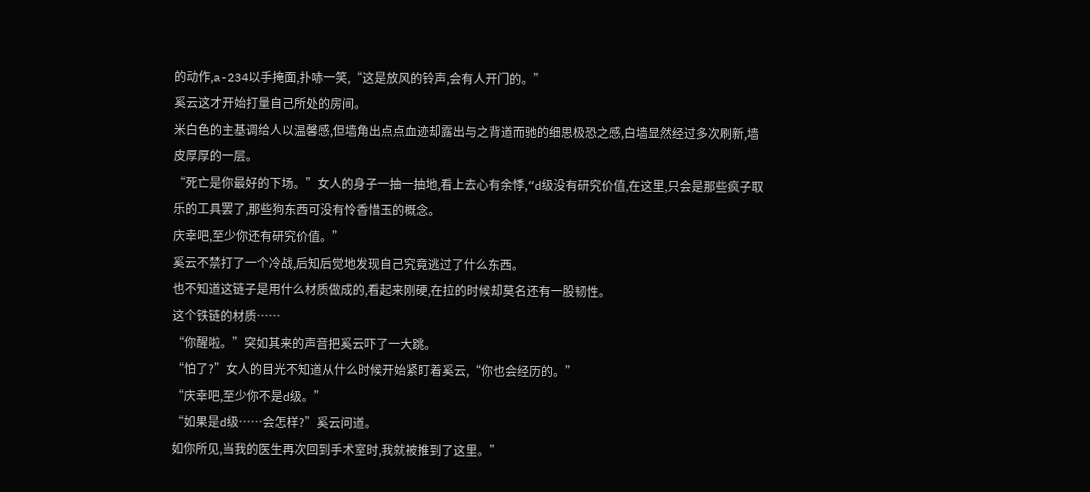的动作,a-234以手掩面,扑哧一笑,“这是放风的铃声,会有人开门的。”
奚云这才开始打量自己所处的房间。
米白色的主基调给人以温馨感,但墙角出点点血迹却露出与之背道而驰的细思极恐之感,白墙显然经过多次刷新,墙皮厚厚的一层。
“死亡是你最好的下场。”女人的身子一抽一抽地,看上去心有余悸,“d级没有研究价值,在这里,只会是那些疯子取乐的工具罢了,那些狗东西可没有怜香惜玉的概念。
庆幸吧,至少你还有研究价值。”
奚云不禁打了一个冷战,后知后觉地发现自己究竟逃过了什么东西。
也不知道这链子是用什么材质做成的,看起来刚硬,在拉的时候却莫名还有一股韧性。
这个铁链的材质……
“你醒啦。”突如其来的声音把奚云吓了一大跳。
“怕了?”女人的目光不知道从什么时候开始紧盯着奚云,“你也会经历的。”
“庆幸吧,至少你不是d级。”
“如果是d级……会怎样?”奚云问道。
如你所见,当我的医生再次回到手术室时,我就被推到了这里。”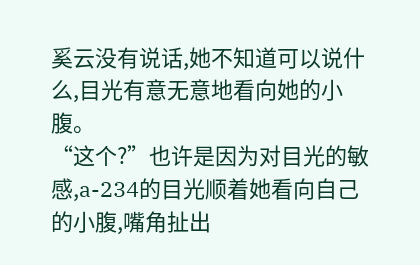奚云没有说话,她不知道可以说什么,目光有意无意地看向她的小腹。
“这个?”也许是因为对目光的敏感,a-234的目光顺着她看向自己的小腹,嘴角扯出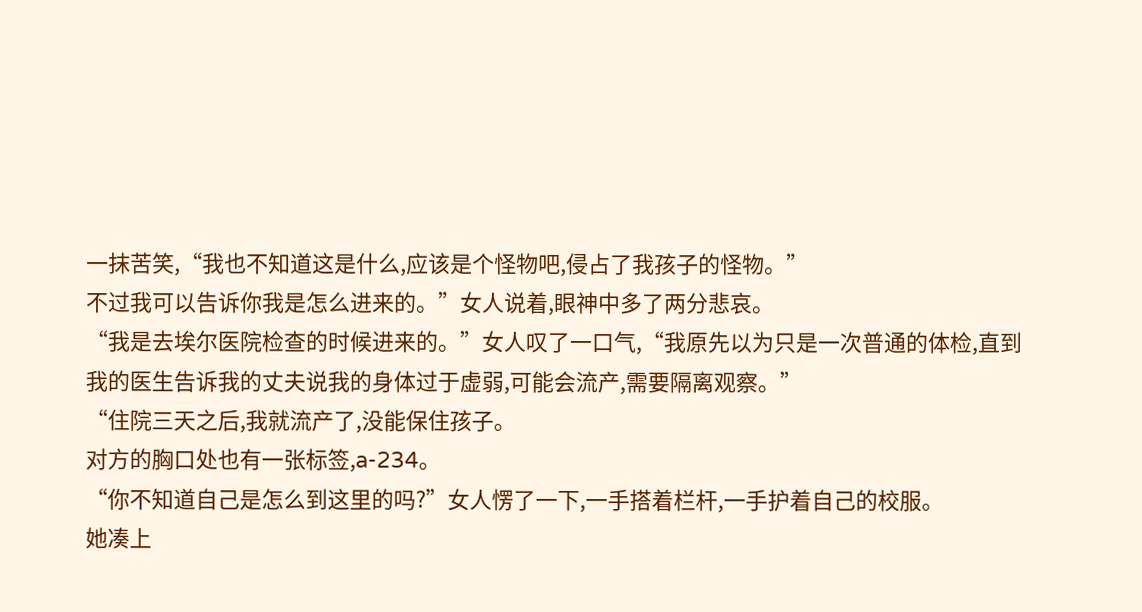一抹苦笑,“我也不知道这是什么,应该是个怪物吧,侵占了我孩子的怪物。”
不过我可以告诉你我是怎么进来的。”女人说着,眼神中多了两分悲哀。
“我是去埃尔医院检查的时候进来的。”女人叹了一口气,“我原先以为只是一次普通的体检,直到我的医生告诉我的丈夫说我的身体过于虚弱,可能会流产,需要隔离观察。”
“住院三天之后,我就流产了,没能保住孩子。
对方的胸口处也有一张标签,a-234。
“你不知道自己是怎么到这里的吗?”女人愣了一下,一手搭着栏杆,一手护着自己的校服。
她凑上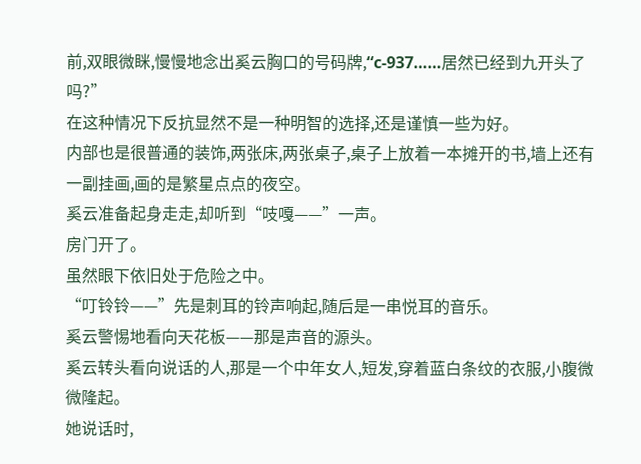前,双眼微眯,慢慢地念出奚云胸口的号码牌,“c-937……居然已经到九开头了吗?”
在这种情况下反抗显然不是一种明智的选择,还是谨慎一些为好。
内部也是很普通的装饰,两张床,两张桌子,桌子上放着一本摊开的书,墙上还有一副挂画,画的是繁星点点的夜空。
奚云准备起身走走,却听到“吱嘎——”一声。
房门开了。
虽然眼下依旧处于危险之中。
“叮铃铃——”先是刺耳的铃声响起,随后是一串悦耳的音乐。
奚云警惕地看向天花板——那是声音的源头。
奚云转头看向说话的人,那是一个中年女人,短发,穿着蓝白条纹的衣服,小腹微微隆起。
她说话时,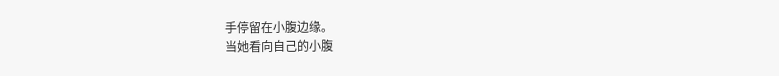手停留在小腹边缘。
当她看向自己的小腹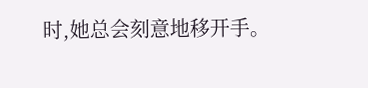时,她总会刻意地移开手。